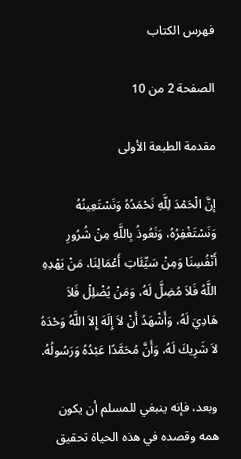فهرس الكتاب

الصفحة 2 من 10

مقدمة الطبعة الأولى

إنَّ الْحَمْدَ لِلَّهِ نَحْمَدُهُ وَنَسْتَعِينُهُ وَنَسْتَغْفِرُهُ، وَنَعُوذُ بِاللَّهِ مِنْ شُرُورِ أَنْفُسِنَا وَمِنْ سَيِّئَاتِ أَعْمَالِنَا، مَنْ يَهْدِهِ اللَّهُ فَلاَ مُضِلَّ لَهُ، وَمَنْ يُضْلِلْ فَلاَ هَادِيَ لَهُ، وَأَشْهَدُ أَنْ لاَ إِلَهَ إِلاَ اللَّهُ وَحْدَهُ لاَ شَرِيكَ لَهُ، وَأَنَّ مُحَمَّدًا عَبْدُهُ وَرَسُولُهُ.

وبعد، فإنه ينبغي للمسلم أن يكون همه وقصده في هذه الحياة تحقيق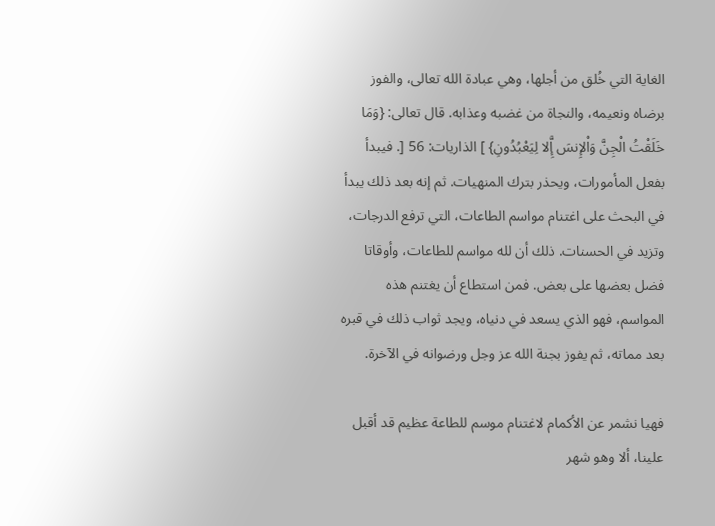الغاية التي خُلق من أجلها، وهي عبادة الله تعالى، والفوز برضاه ونعيمه، والنجاة من غضبه وعذابه. قال تعالى: {وَمَا خَلَقْتُ الْجِنَّ وَاْلإِنسَ إَِّلا لِيَعْبُدُونِ} ] الذاريات: 56 [. فيبدأ بفعل المأمورات، ويحذر بترك المنهيات. ثم إنه بعد ذلك يبدأ في البحث على اغتنام مواسم الطاعات، التي ترفع الدرجات، وتزيد في الحسنات. ذلك أن لله مواسم للطاعات، وأوقاتا فضل بعضها على بعض. فمن استطاع أن يغتنم هذه المواسم، فهو الذي يسعد في دنياه، ويجد ثواب ذلك في قبره بعد مماته، ثم يفوز بجنة الله عز وجل ورضوانه في الآخرة.

فهيا نشمر عن الأكمام لاغتنام موسم للطاعة عظيم قد أقبل علينا، ألا وهو شهر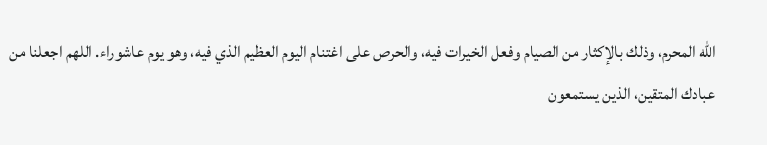الله المحرم، وذلك بالإكثار من الصيام وفعل الخيرات فيه، والحرص على اغتنام اليوم العظيم الذي فيه، وهو يوم عاشوراء. اللهم اجعلنا من عبادك المتقين، الذين يستمعون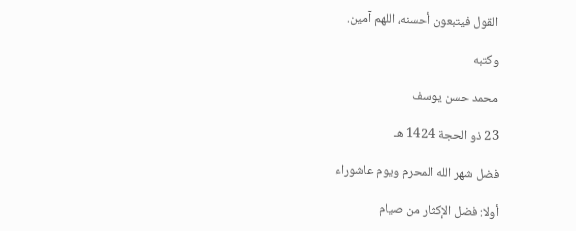القول فيتبعون أحسنه، اللهم آمين.

وكتبه

محمد حسن يوسف

23 ذو الحجة 1424 هـ

فضل شهر الله المحرم ويوم عاشوراء

أولا: فضل الإكثار من صيام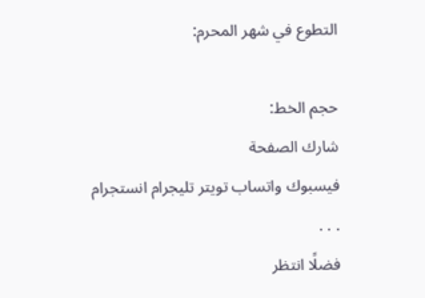التطوع في شهر المحرم:

حجم الخط:
شارك الصفحة
فيسبوك واتساب تويتر تليجرام انستجرام
. . .
فضلًا انتظر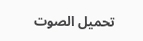تحميل الصوت